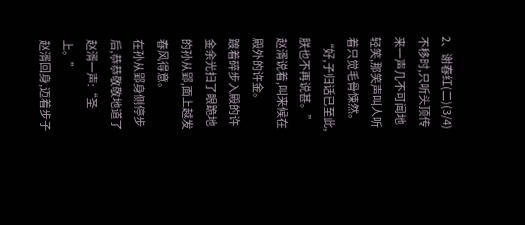2、谢春红(二)(3/4)
不移时,只听头顶传来一声几不可闻地轻笑,那笑声叫人听着只觉毛骨悚然。
“好,子归话已至此,朕也不再说甚。”赵湑说着,叫来候在殿外的许金。
踱着碎步入殿的许金余光扫了眼跪地的孙从郢,面上越发春风得意。
在孙从郢身侧停步后,恭恭敬敬地道了赵湑一声:“圣上。”
赵湑回身,迈着步子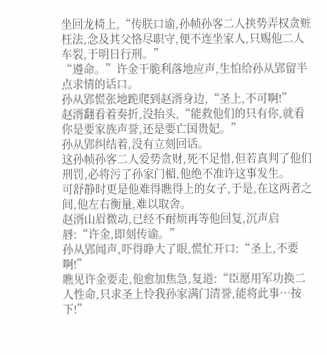坐回龙椅上,“传朕口谕,孙帧孙客二人挟势弄权贪赃枉法,念及其父恪尽职守,便不连坐家人,只赐他二人车裂,于明日行刑。”
“遵命。”许金干脆利落地应声,生怕给孙从郢留半点求情的话口。
孙从郢慌张地跪爬到赵湑身边,“圣上,不可啊!”
赵湑翻看着奏折,没抬头,“能救他们的只有你,就看你是要家族声誉,还是要亡国贵妃。”
孙从郢纠结着,没有立刻回话。
这孙帧孙客二人爱势贪财,死不足惜,但若真判了他们刑罚,必将污了孙家门楣,他绝不准许这事发生。
可舒静时更是他难得瞧得上的女子,于是,在这两者之间,他左右衡量,难以取舍。
赵湑山眉微动,已经不耐烦再等他回复,沉声启唇:“许金,即刻传谕。”
孙从郢闻声,吓得睁大了眼,慌忙开口:“圣上,不要啊!”
瞧见许金要走,他愈加焦急,复道:“臣愿用军功换二人性命,只求圣上怜我孙家满门清誉,能将此事…按下!”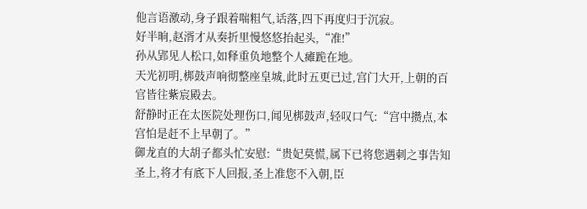他言语激动,身子跟着喘粗气,话落,四下再度归于沉寂。
好半晌,赵湑才从奏折里慢悠悠抬起头,“准!”
孙从郢见人松口,如释重负地整个人瘫跪在地。
天光初明,梆鼓声响彻整座皇城,此时五更已过,宫门大开,上朝的百官皆往紫宸殿去。
舒静时正在太医院处理伤口,闻见梆鼓声,轻叹口气:“宫中攒点,本宫怕是赶不上早朝了。”
御龙直的大胡子都头忙安慰:“贵妃莫慌,属下已将您遇刺之事告知圣上,将才有底下人回报,圣上准您不入朝,臣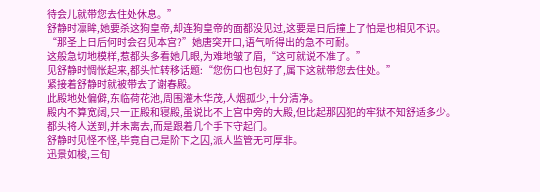待会儿就带您去住处休息。”
舒静时凛眸,她要杀这狗皇帝,却连狗皇帝的面都没见过,这要是日后撞上了怕是也相见不识。
“那圣上日后何时会召见本宫?”她唐突开口,语气听得出的急不可耐。
这般急切地模样,惹都头多看她几眼,为难地皱了眉,“这可就说不准了。”
见舒静时惆怅起来,都头忙转移话题:“您伤口也包好了,属下这就带您去住处。”
紧接着舒静时就被带去了谢春殿。
此殿地处偏僻,东临荷花池,周围灌木华茂,人烟孤少,十分清净。
殿内不算宽阔,只一正殿和寝殿,虽说比不上宫中旁的大殿,但比起那囚犯的牢狱不知舒适多少。
都头将人送到,并未离去,而是跟着几个手下守起门。
舒静时见怪不怪,毕竟自己是阶下之囚,派人监管无可厚非。
迅景如梭,三旬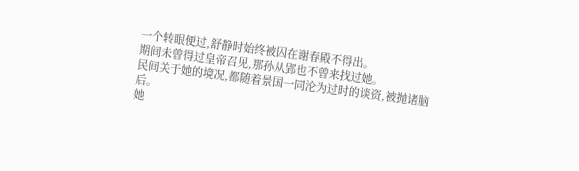一个转眼便过,舒静时始终被囚在谢春殿不得出。
期间未曾得过皇帝召见,那孙从郢也不曾来找过她。
民间关于她的境况,都随着景国一同沦为过时的谈资,被抛诸脑后。
她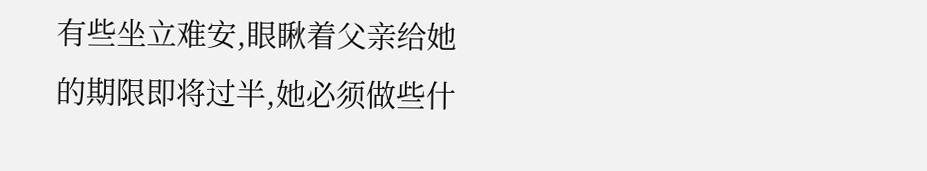有些坐立难安,眼瞅着父亲给她的期限即将过半,她必须做些什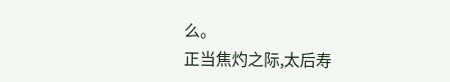么。
正当焦灼之际,太后寿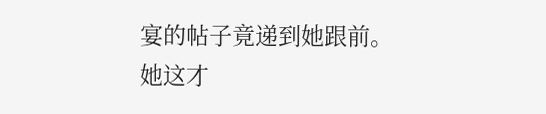宴的帖子竟递到她跟前。
她这才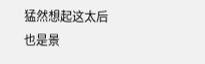猛然想起这太后也是景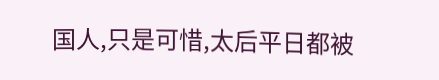国人,只是可惜,太后平日都被